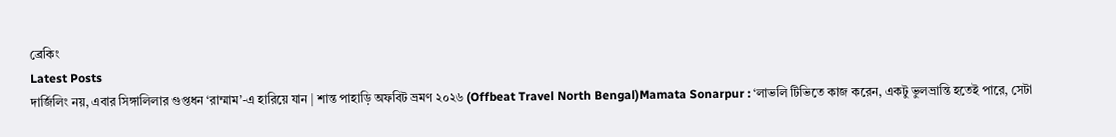ব্রেকিং
Latest Posts
দার্জিলিং নয়, এবার সিঙ্গালিলার গুপ্তধন ‘রাম্মাম’-এ হারিয়ে যান | শান্ত পাহাড়ি অফবিট ভ্রমণ ২০২৬ (Offbeat Travel North Bengal)Mamata Sonarpur : ‘লাভলি টিভিতে কাজ করেন, একটু ভুলভ্রান্তি হতেই পারে, সেটা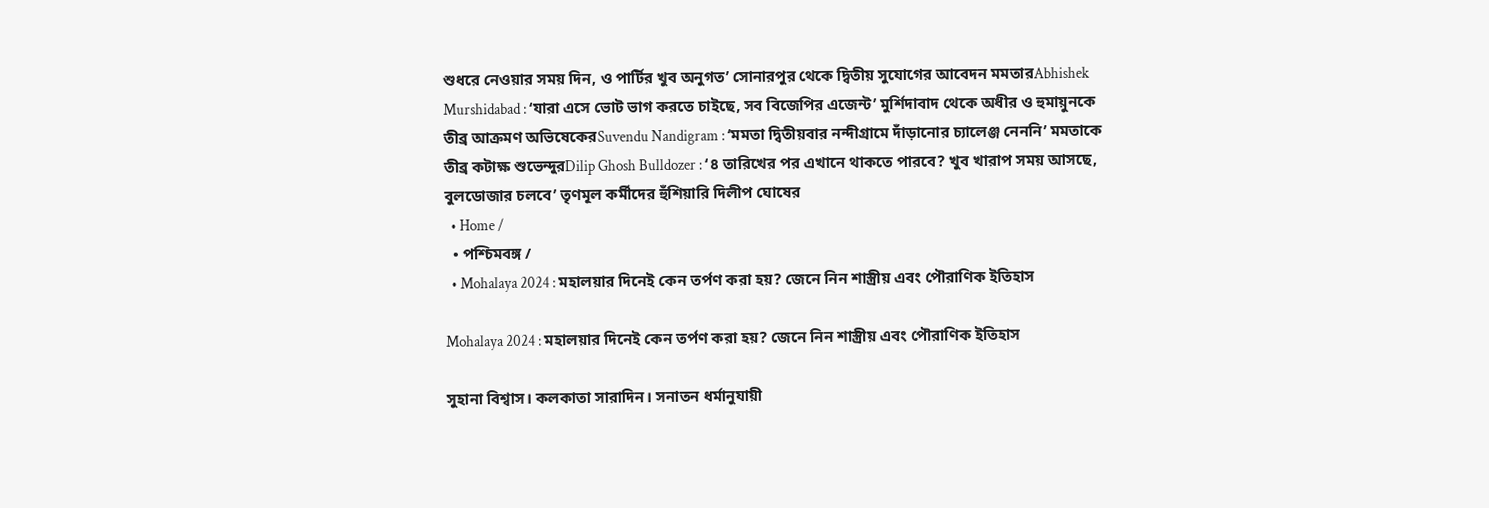শুধরে নেওয়ার সময় দিন, ও পার্টির খুব অনুগত’ সোনারপুর থেকে দ্বিতীয় সুযোগের আবেদন মমতারAbhishek Murshidabad : ‘যারা এসে ভোট ভাগ করতে চাইছে, সব বিজেপির এজেন্ট’ মুর্শিদাবাদ থেকে অধীর ও হুমায়ুনকে তীব্র আক্রমণ অভিষেকেরSuvendu Nandigram : ‘মমতা দ্বিতীয়বার নন্দীগ্রামে দাঁড়ানোর চ্যালেঞ্জ নেননি’ মমতাকে তীব্র কটাক্ষ শুভেন্দুরDilip Ghosh Bulldozer : ‘৪ তারিখের পর এখানে থাকতে পারবে? খুব খারাপ সময় আসছে, বুলডোজার চলবে’ তৃণমূল কর্মীদের হুঁশিয়ারি দিলীপ ঘোষের
  • Home /
  • পশ্চিমবঙ্গ /
  • Mohalaya 2024 : মহালয়ার দিনেই কেন তর্পণ করা হয়? জেনে নিন শাস্ত্রীয় এবং পৌরাণিক ইতিহাস

Mohalaya 2024 : মহালয়ার দিনেই কেন তর্পণ করা হয়? জেনে নিন শাস্ত্রীয় এবং পৌরাণিক ইতিহাস

সুহানা বিশ্বাস। কলকাতা সারাদিন। সনাতন ধর্মানুযায়ী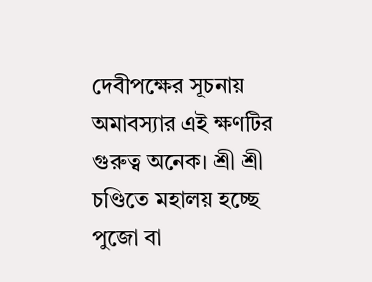দেবীপক্ষের সূচনায় অমাবস্যার এই ক্ষণটির গুরুত্ব অনেক। শ্রী শ্রী চণ্ডিতে মহালয় হচ্ছে পুজো বা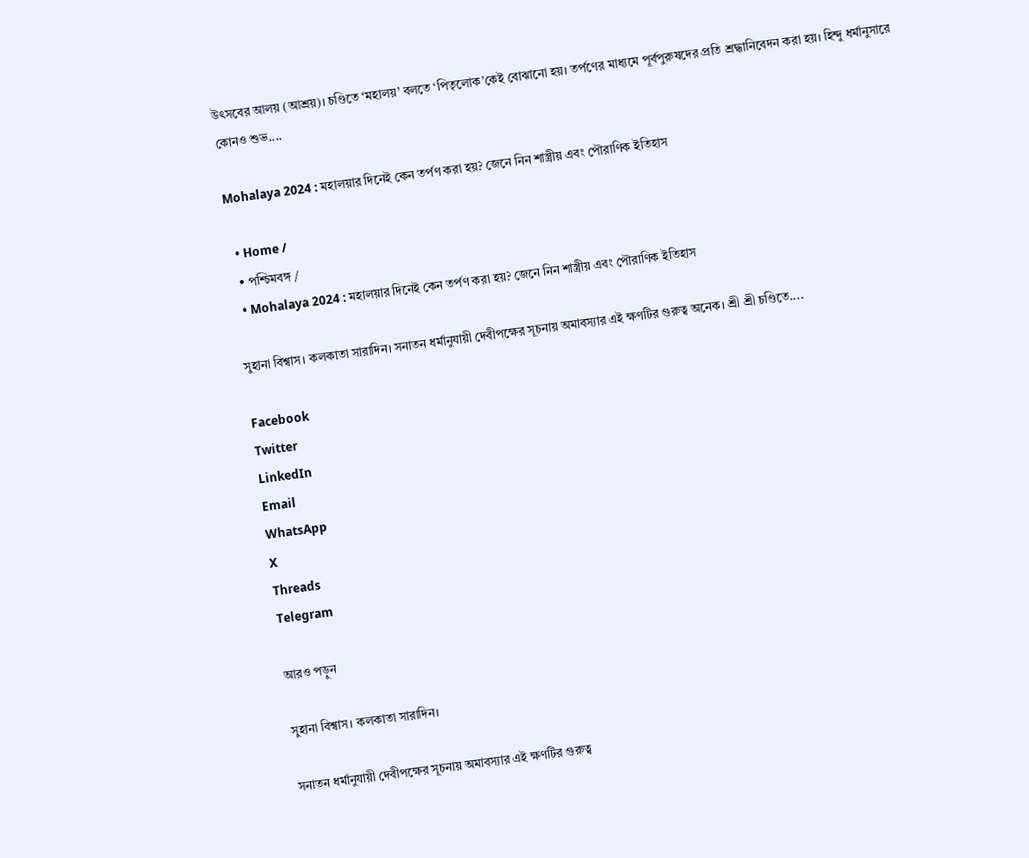উৎসবের আলয় (আশ্রয়)। চণ্ডিতে ‘মহালয়’ বলতে ‘পিতৃলোক’কেই বোঝানো হয়। তর্পণের মাধ্যমে পূর্বপুরুষদের প্রতি শ্রদ্ধানিবেদন করা হয়। হিন্দু ধর্মানুসারে কোনও শুভ....

Mohalaya 2024 : মহালয়ার দিনেই কেন তর্পণ করা হয়? জেনে নিন শাস্ত্রীয় এবং পৌরাণিক ইতিহাস

  • Home /
  • পশ্চিমবঙ্গ /
  • Mohalaya 2024 : মহালয়ার দিনেই কেন তর্পণ করা হয়? জেনে নিন শাস্ত্রীয় এবং পৌরাণিক ইতিহাস

সুহানা বিশ্বাস। কলকাতা সারাদিন। সনাতন ধর্মানুযায়ী দেবীপক্ষের সূচনায় অমাবস্যার এই ক্ষণটির গুরুত্ব অনেক। শ্রী শ্রী চণ্ডিতে....

Facebook
Twitter
LinkedIn
Email
WhatsApp
X
Threads
Telegram

আরও পড়ুন

সুহানা বিশ্বাস। কলকাতা সারাদিন।

সনাতন ধর্মানুযায়ী দেবীপক্ষের সূচনায় অমাবস্যার এই ক্ষণটির গুরুত্ব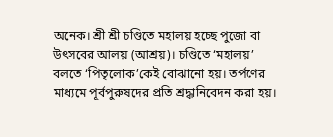অনেক। শ্রী শ্রী চণ্ডিতে মহালয় হচ্ছে পুজো বা উৎসবের আলয় (আশ্রয়)। চণ্ডিতে ‘মহালয়’ বলতে ‘পিতৃলোক’কেই বোঝানো হয়। তর্পণের মাধ্যমে পূর্বপুরুষদের প্রতি শ্রদ্ধানিবেদন করা হয়।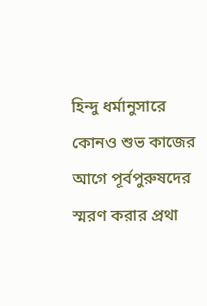হিন্দু ধর্মানুসারে কোনও শুভ কাজের আগে পূর্বপুরুষদের স্মরণ করার প্রথা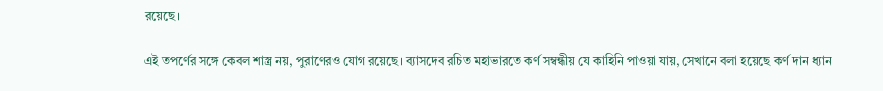রয়েছে।

এই তপর্ণের সঙ্গে কেবল শাস্ত্র নয়, পুরাণেরও যোগ রয়েছে। ব্যাসদেব রচিত মহাভারতে কর্ণ সম্বন্ধীয় যে কাহিনি পাওয়া যায়, সেখানে বলা হয়েছে কর্ণ দান ধ্যান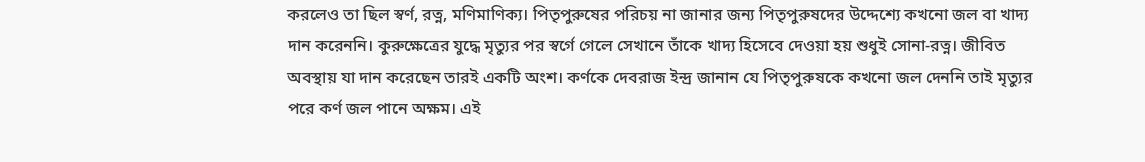করলেও তা ছিল স্বর্ণ, রত্ন, মণিমাণিক্য। পিতৃপুরুষের পরিচয় না জানার জন্য পিতৃপুরুষদের উদ্দেশ্যে কখনো জল বা খাদ্য দান করেননি। কুরুক্ষেত্রের যুদ্ধে মৃত্যুর পর স্বর্গে গেলে সেখানে তাঁকে খাদ্য হিসেবে দেওয়া হয় শুধুই সোনা-রত্ন। জীবিত অবস্থায় যা দান করেছেন তারই একটি অংশ। কর্ণকে দেবরাজ ইন্দ্র জানান যে পিতৃপুরুষকে কখনো জল দেননি তাই মৃত্যুর পরে কর্ণ জল পানে অক্ষম। এই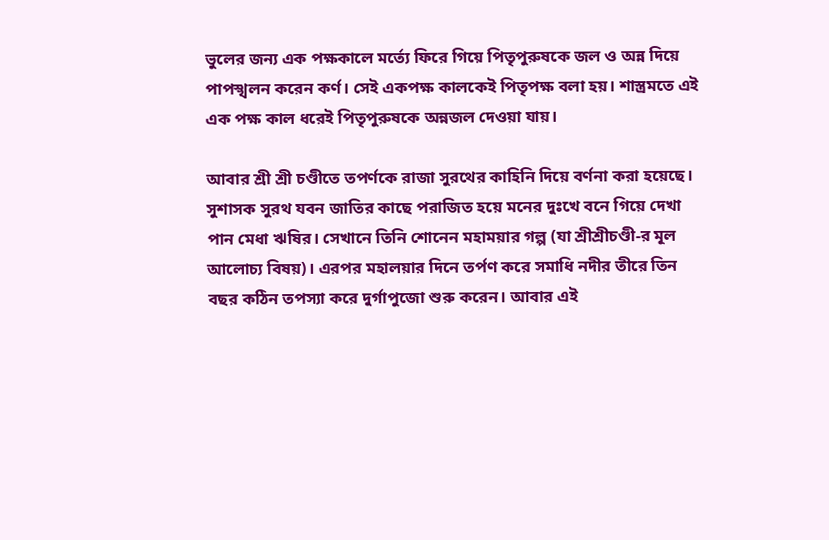ভুলের জন্য এক পক্ষকালে মর্ত্যে ফিরে গিয়ে পিতৃপুরুষকে জল ও অন্ন দিয়ে পাপস্খলন করেন কর্ণ। সেই একপক্ষ কালকেই পিতৃপক্ষ বলা হয়। শাস্ত্রমতে এই এক পক্ষ কাল ধরেই পিতৃপুরুষকে অন্নজল দেওয়া যায়।

আবার শ্রী শ্রী চণ্ডীতে তপর্ণকে রাজা সুরথের কাহিনি দিয়ে বর্ণনা করা হয়েছে। সুশাসক সুরথ যবন জাতির কাছে পরাজিত হয়ে মনের দুঃখে বনে গিয়ে দেখা পান মেধা ঋষির। সেখানে তিনি শোনেন মহাময়ার গল্প (যা শ্রীশ্রীচণ্ডী-র মূল আলোচ্য বিষয়)। এরপর মহালয়ার দিনে তর্পণ করে সমাধি নদীর তীরে তিন বছর কঠিন তপস্যা করে দুর্গাপুজো শুরু করেন। আবার এই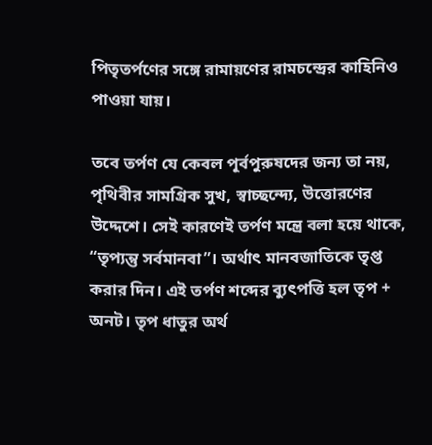পিতৃতর্পণের সঙ্গে রামায়ণের রামচন্দ্রের কাহিনিও পাওয়া যায়।

তবে তর্পণ যে কেবল পূর্বপুরুষদের জন্য তা নয়, পৃথিবীর সামগ্রিক সুখ, স্বাচ্ছন্দ্যে, উত্তোরণের উদ্দেশে। সেই কারণেই তর্পণ মন্ত্রে বলা হয়ে থাকে, “তৃপ্যন্তু সর্বমানবা”। অর্থাৎ মানবজাতিকে তৃপ্ত করার দিন। এই তর্পণ শব্দের ব্যুৎপত্তি হল তৃপ + অনট। তৃপ ধাতুর অর্থ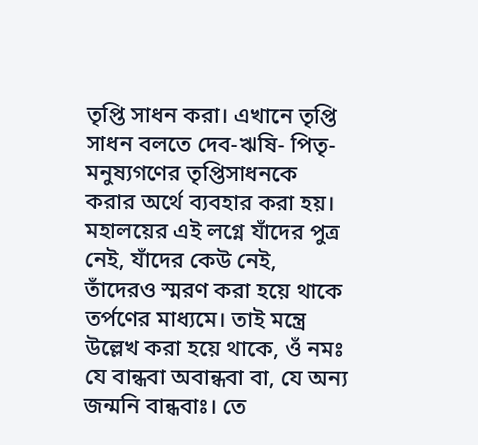তৃপ্তি সাধন করা। এখানে তৃপ্তি সাধন বলতে দেব-ঋষি- পিতৃ-মনুষ্যগণের তৃপ্তিসাধনকে করার অর্থে ব্যবহার করা হয়। মহালয়ের এই লগ্নে যাঁদের পুত্র নেই, যাঁদের কেউ নেই, তাঁদেরও স্মরণ করা হয়ে থাকে তর্পণের মাধ্যমে। তাই মন্ত্রে উল্লেখ করা হয়ে থাকে, ওঁ নমঃ যে বান্ধবা অবান্ধবা বা, যে অন্য জন্মনি বান্ধবাঃ। তে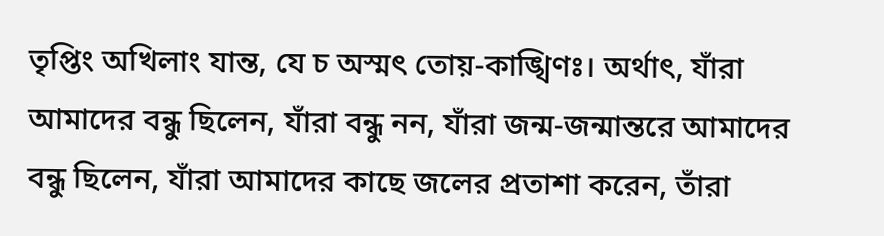তৃপ্তিং অখিলাং যান্ত, যে চ অস্মৎ তোয়-কাঙ্খিণঃ। অর্থাৎ, যাঁরা আমাদের বন্ধু ছিলেন, যাঁরা বন্ধু নন, যাঁরা জন্ম-জন্মান্তরে আমাদের বন্ধু ছিলেন, যাঁরা আমাদের কাছে জলের প্রতাশা করেন, তাঁরা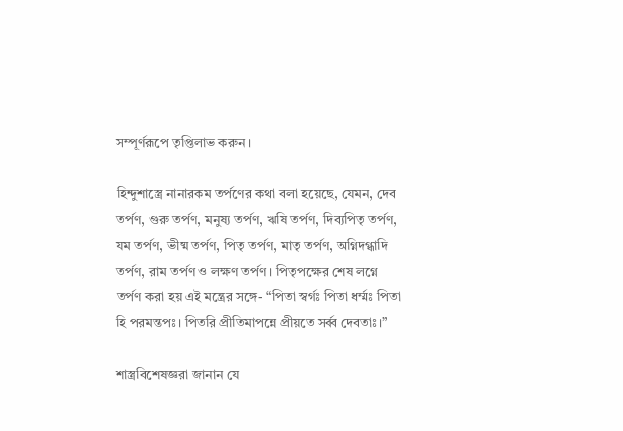সম্পূর্ণরূপে তৃপ্তিলাভ করুন।

হিন্দুশাস্ত্রে নানারকম তর্পণের কথা বলা হয়েছে, যেমন, দেব তর্পণ, গুরু তর্পণ, মনুষ্য তর্পণ, ঋষি তর্পণ, দিব্যপিতৃ তর্পণ, যম তর্পণ, ভীষ্ম তর্পণ, পিতৃ তর্পণ, মাতৃ তর্পণ, অগ্নিদগ্ধাদি তর্পণ, রাম তর্পণ ও লক্ষণ তর্পণ। পিতৃপক্ষের শেষ লগ্নে তর্পণ করা হয় এই মন্ত্রের সঙ্গে- “পিতা স্বর্গঃ পিতা ধর্ম্মঃ পিতা হি পরমন্তপঃ। পিতরি প্রীতিমাপন্নে প্রীয়তে সর্ব্ব দেবতাঃ।”

শাস্ত্রবিশেষজ্ঞরা জানান যে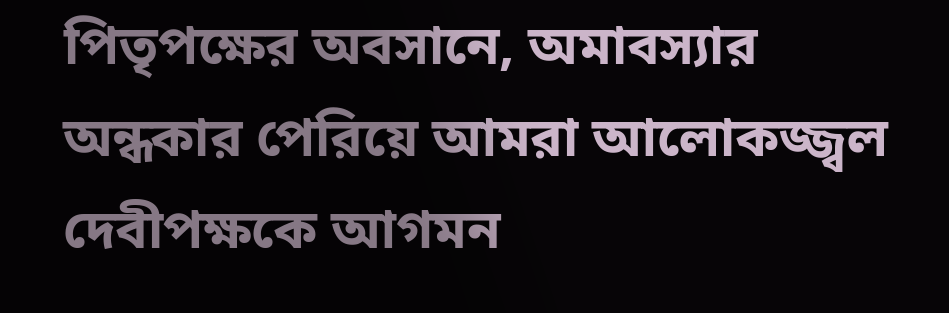পিতৃপক্ষের অবসানে, অমাবস্যার অন্ধকার পেরিয়ে আমরা আলোকজ্জ্বল দেবীপক্ষকে আগমন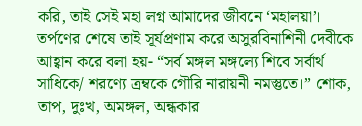করি, তাই সেই মহা লগ্ন আমাদের জীবনে ‘মহালয়া’। তর্পণের শেষে তাই সূর্যপ্রণাম করে অসুরবিনাশিনী দেবীকে আহ্বান করে বলা হয়- “সর্ব মঙ্গল মঙ্গল্যে শিবে সর্বার্থ সাধিকে/ শরণ্যে ত্রম্বকে গৌরি নারায়নী নমস্তুতে।” শোক, তাপ, দুঃখ, অমঙ্গল, অন্ধকার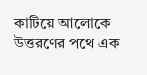কাটিয়ে আলোকে উত্তরণের পথে এক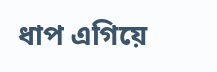ধাপ এগিয়ে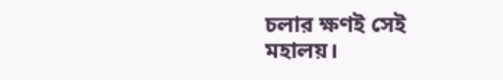চলার ক্ষণই সেই মহালয়।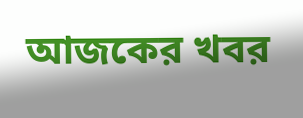আজকের খবর